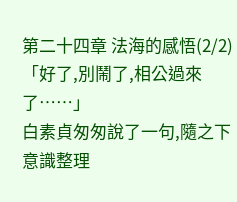第二十四章 法海的感悟(2/2)
「好了,別鬧了,相公過來了……」
白素貞匆匆說了一句,隨之下意識整理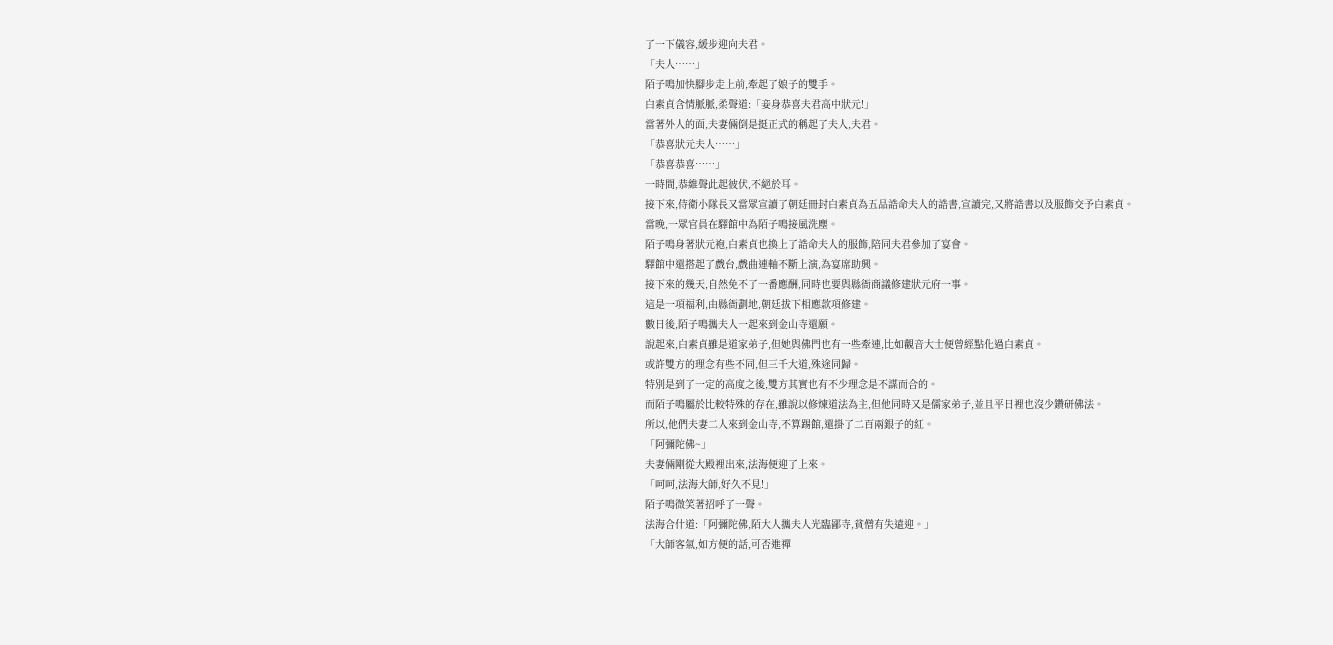了一下儀容,緩步迎向夫君。
「夫人……」
陌子鳴加快腳步走上前,牽起了娘子的雙手。
白素貞含情脈脈,柔聲道:「妾身恭喜夫君高中狀元!」
當著外人的面,夫妻倆倒是挺正式的稱起了夫人,夫君。
「恭喜狀元夫人……」
「恭喜恭喜……」
一時間,恭維聲此起彼伏,不絕於耳。
接下來,侍衛小隊長又當眾宣讀了朝廷冊封白素貞為五品誥命夫人的誥書,宣讀完,又將誥書以及服飾交予白素貞。
當晚,一眾官員在驛館中為陌子鳴接風洗塵。
陌子鳴身著狀元袍,白素貞也換上了誥命夫人的服飾,陪同夫君參加了宴會。
驛館中還搭起了戲台,戲曲連軸不斷上演,為宴席助興。
接下來的幾天,自然免不了一番應酬,同時也要與縣衙商議修建狀元府一事。
這是一項福利,由縣衙劃地,朝廷拔下相應款項修建。
數日後,陌子鳴攜夫人一起來到金山寺還願。
說起來,白素貞雖是道家弟子,但她與佛門也有一些牽連,比如觀音大士便曾經點化過白素貞。
或許雙方的理念有些不同,但三千大道,殊途同歸。
特別是到了一定的高度之後,雙方其實也有不少理念是不謀而合的。
而陌子鳴屬於比較特殊的存在,雖說以修煉道法為主,但他同時又是儒家弟子,並且平日裡也沒少鑽研佛法。
所以,他們夫妻二人來到金山寺,不算踢館,還掛了二百兩銀子的紅。
「阿彌陀佛~」
夫妻倆剛從大殿裡出來,法海便迎了上來。
「呵呵,法海大師,好久不見!」
陌子鳴微笑著招呼了一聲。
法海合什道:「阿彌陀佛,陌大人攜夫人光臨鄙寺,貧僧有失遠迎。」
「大師客氣,如方便的話,可否進禪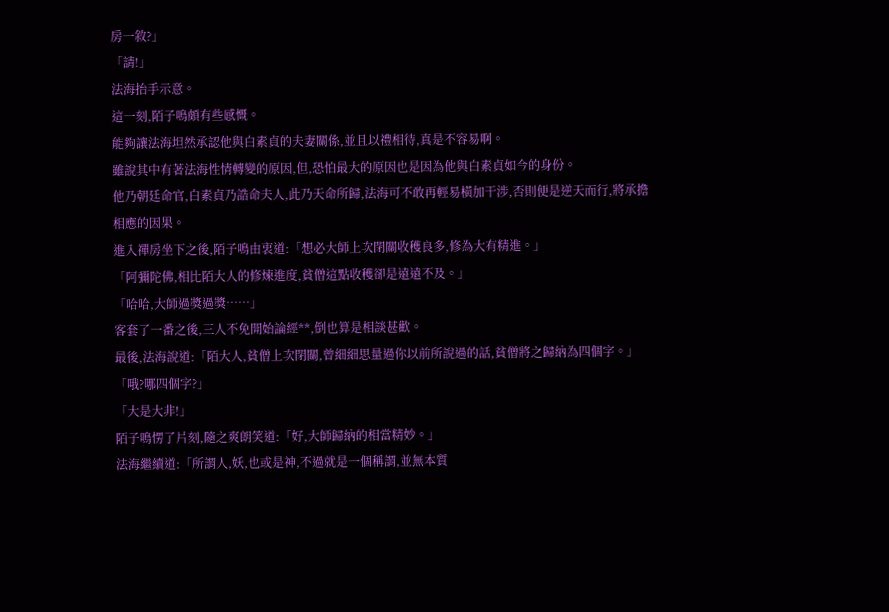房一敘?」
「請!」
法海抬手示意。
這一刻,陌子鳴頗有些感慨。
能夠讓法海坦然承認他與白素貞的夫妻關係,並且以禮相待,真是不容易啊。
雖說其中有著法海性情轉變的原因,但,恐怕最大的原因也是因為他與白素貞如今的身份。
他乃朝廷命官,白素貞乃誥命夫人,此乃天命所歸,法海可不敢再輕易橫加干涉,否則便是逆天而行,將承擔相應的因果。
進入禪房坐下之後,陌子鳴由衷道:「想必大師上次閉關收穫良多,修為大有精進。」
「阿彌陀佛,相比陌大人的修煉進度,貧僧這點收穫卻是遠遠不及。」
「哈哈,大師過獎過獎……」
客套了一番之後,三人不免開始論經**,倒也算是相談甚歡。
最後,法海說道:「陌大人,貧僧上次閉關,曾細細思量過你以前所說過的話,貧僧將之歸納為四個字。」
「哦?哪四個字?」
「大是大非!」
陌子鳴愣了片刻,隨之爽朗笑道:「好,大師歸納的相當精妙。」
法海繼續道:「所謂人,妖,也或是神,不過就是一個稱謂,並無本質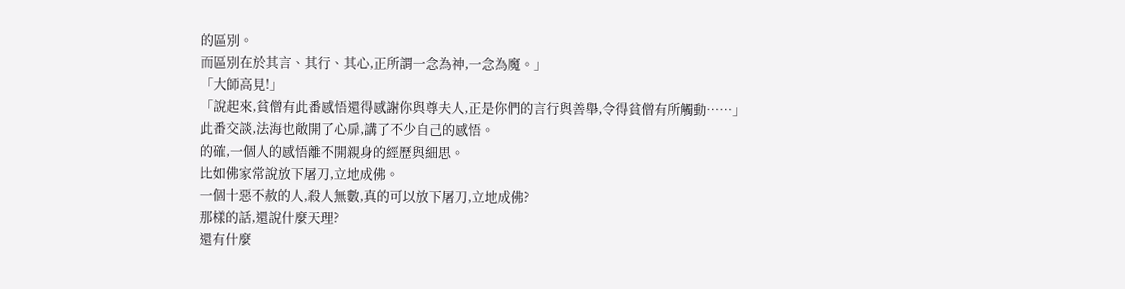的區別。
而區別在於其言、其行、其心,正所謂一念為神,一念為魔。」
「大師高見!」
「說起來,貧僧有此番感悟還得感謝你與尊夫人,正是你們的言行與善舉,令得貧僧有所觸動……」
此番交談,法海也敞開了心扉,講了不少自己的感悟。
的確,一個人的感悟離不開親身的經歷與細思。
比如佛家常說放下屠刀,立地成佛。
一個十惡不赦的人,殺人無數,真的可以放下屠刀,立地成佛?
那樣的話,還說什麼天理?
還有什麼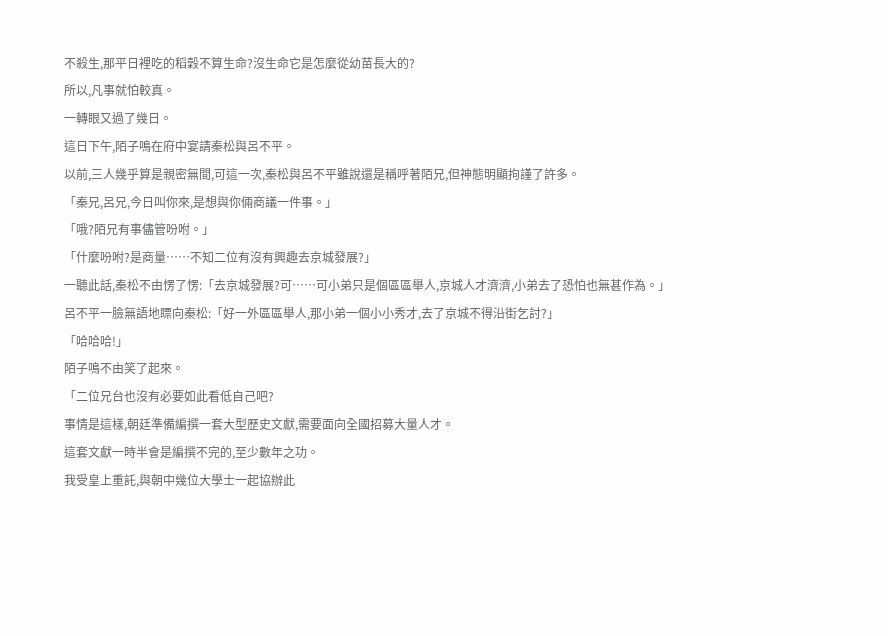不殺生,那平日裡吃的稻穀不算生命?沒生命它是怎麼從幼苗長大的?
所以,凡事就怕較真。
一轉眼又過了幾日。
這日下午,陌子鳴在府中宴請秦松與呂不平。
以前,三人幾乎算是親密無間,可這一次,秦松與呂不平雖說還是稱呼著陌兄,但神態明顯拘謹了許多。
「秦兄,呂兄,今日叫你來,是想與你倆商議一件事。」
「哦?陌兄有事儘管吩咐。」
「什麼吩咐?是商量……不知二位有沒有興趣去京城發展?」
一聽此話,秦松不由愣了愣:「去京城發展?可……可小弟只是個區區舉人,京城人才濟濟,小弟去了恐怕也無甚作為。」
呂不平一臉無語地瞟向秦松:「好一外區區舉人,那小弟一個小小秀才,去了京城不得沿街乞討?」
「哈哈哈!」
陌子鳴不由笑了起來。
「二位兄台也沒有必要如此看低自己吧?
事情是這樣,朝廷準備編撰一套大型歷史文獻,需要面向全國招募大量人才。
這套文獻一時半會是編撰不完的,至少數年之功。
我受皇上重託,與朝中幾位大學士一起協辦此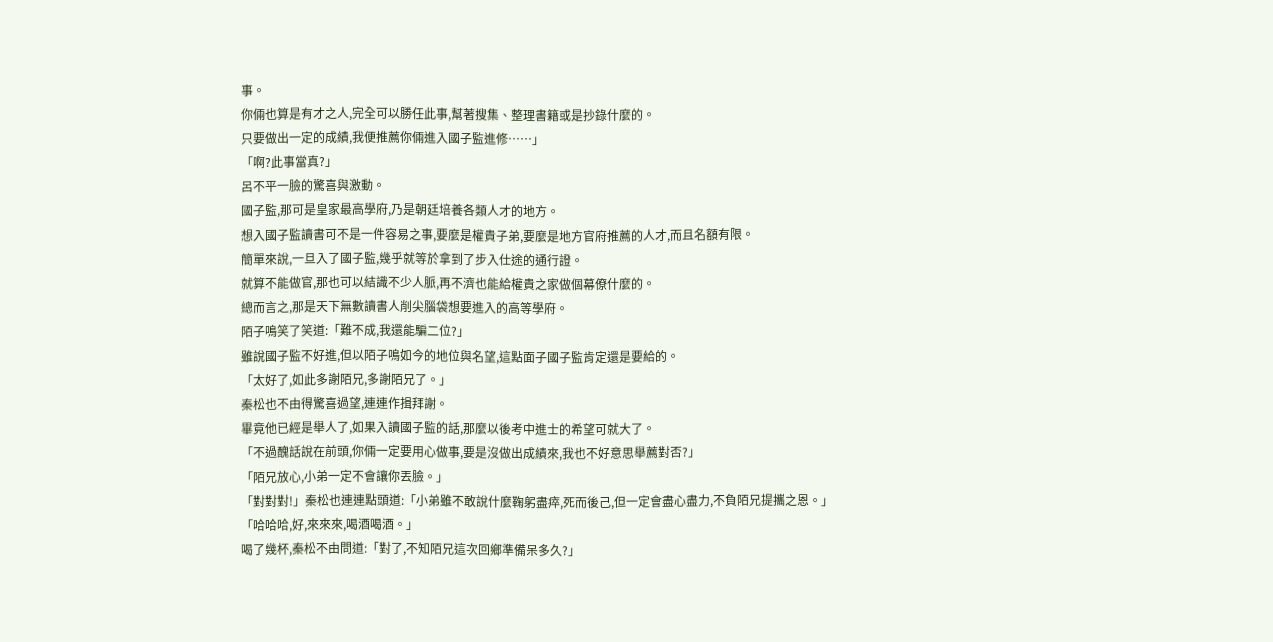事。
你倆也算是有才之人,完全可以勝任此事,幫著搜集、整理書籍或是抄錄什麼的。
只要做出一定的成績,我便推薦你倆進入國子監進修……」
「啊?此事當真?」
呂不平一臉的驚喜與激動。
國子監,那可是皇家最高學府,乃是朝廷培養各類人才的地方。
想入國子監讀書可不是一件容易之事,要麼是權貴子弟,要麼是地方官府推薦的人才,而且名額有限。
簡單來說,一旦入了國子監,幾乎就等於拿到了步入仕途的通行證。
就算不能做官,那也可以結識不少人脈,再不濟也能給權貴之家做個幕僚什麼的。
總而言之,那是天下無數讀書人削尖腦袋想要進入的高等學府。
陌子鳴笑了笑道:「難不成,我還能騙二位?」
雖說國子監不好進,但以陌子鳴如今的地位與名望,這點面子國子監肯定還是要給的。
「太好了,如此多謝陌兄,多謝陌兄了。」
秦松也不由得驚喜過望,連連作揖拜謝。
畢竟他已經是舉人了,如果入讀國子監的話,那麼以後考中進士的希望可就大了。
「不過醜話說在前頭,你倆一定要用心做事,要是沒做出成績來,我也不好意思舉薦對否?」
「陌兄放心,小弟一定不會讓你丟臉。」
「對對對!」秦松也連連點頭道:「小弟雖不敢說什麼鞠躬盡瘁,死而後己,但一定會盡心盡力,不負陌兄提攜之恩。」
「哈哈哈,好,來來來,喝酒喝酒。」
喝了幾杯,秦松不由問道:「對了,不知陌兄這次回鄉準備呆多久?」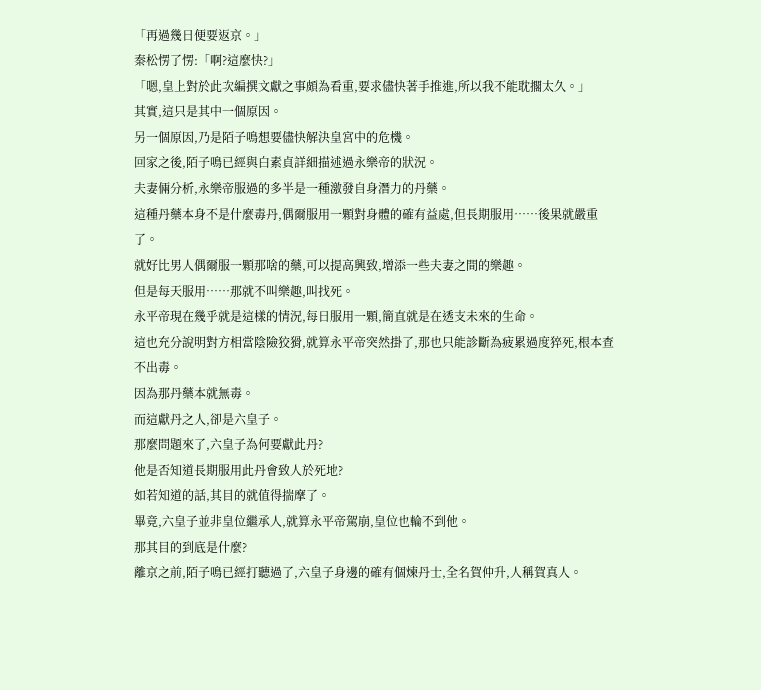「再過幾日便要返京。」
秦松愣了愣:「啊?這麼快?」
「嗯,皇上對於此次編撰文獻之事頗為看重,要求儘快著手推進,所以我不能耽擱太久。」
其實,這只是其中一個原因。
另一個原因,乃是陌子鳴想要儘快解決皇宮中的危機。
回家之後,陌子鳴已經與白素貞詳細描述過永樂帝的狀況。
夫妻倆分析,永樂帝服過的多半是一種激發自身潛力的丹藥。
這種丹藥本身不是什麼毒丹,偶爾服用一顆對身體的確有益處,但長期服用……後果就嚴重了。
就好比男人偶爾服一顆那啥的藥,可以提高興致,增添一些夫妻之間的樂趣。
但是每天服用……那就不叫樂趣,叫找死。
永平帝現在幾乎就是這樣的情況,每日服用一顆,簡直就是在透支未來的生命。
這也充分說明對方相當陰險狡猾,就算永平帝突然掛了,那也只能診斷為疲累過度猝死,根本查不出毒。
因為那丹藥本就無毒。
而這獻丹之人,卻是六皇子。
那麼問題來了,六皇子為何要獻此丹?
他是否知道長期服用此丹會致人於死地?
如若知道的話,其目的就值得揣摩了。
畢竟,六皇子並非皇位繼承人,就算永平帝駕崩,皇位也輪不到他。
那其目的到底是什麼?
離京之前,陌子鳴已經打聽過了,六皇子身邊的確有個煉丹士,全名賀仲升,人稱賀真人。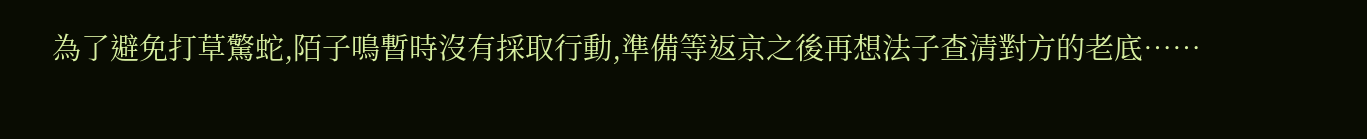為了避免打草驚蛇,陌子鳴暫時沒有採取行動,準備等返京之後再想法子查清對方的老底……